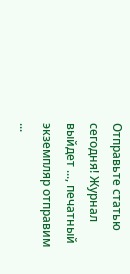Отправьте статью сегодня! Журнал выйдет ..., печатный экземпляр отправим ...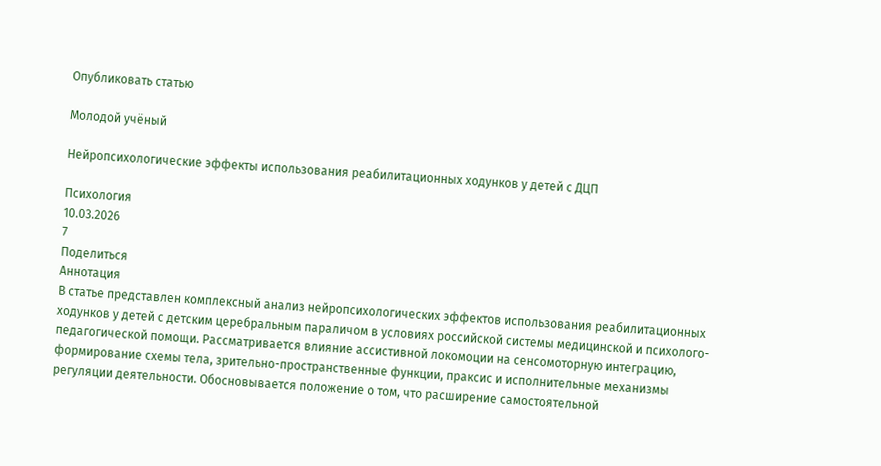Опубликовать статью

Молодой учёный

Нейропсихологические эффекты использования реабилитационных ходунков у детей с ДЦП

Психология
10.03.2026
7
Поделиться
Аннотация
В статье представлен комплексный анализ нейропсихологических эффектов использования реабилитационных ходунков у детей с детским церебральным параличом в условиях российской системы медицинской и психолого-педагогической помощи. Рассматривается влияние ассистивной локомоции на сенсомоторную интеграцию, формирование схемы тела, зрительно-пространственные функции, праксис и исполнительные механизмы регуляции деятельности. Обосновывается положение о том, что расширение самостоятельной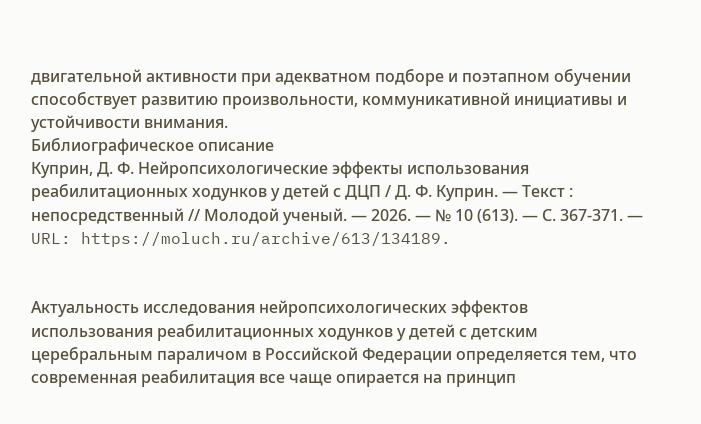двигательной активности при адекватном подборе и поэтапном обучении способствует развитию произвольности, коммуникативной инициативы и устойчивости внимания.
Библиографическое описание
Куприн, Д. Ф. Нейропсихологические эффекты использования реабилитационных ходунков у детей с ДЦП / Д. Ф. Куприн. — Текст : непосредственный // Молодой ученый. — 2026. — № 10 (613). — С. 367-371. — URL: https://moluch.ru/archive/613/134189.


Актуальность исследования нейропсихологических эффектов использования реабилитационных ходунков у детей с детским церебральным параличом в Российской Федерации определяется тем, что современная реабилитация все чаще опирается на принцип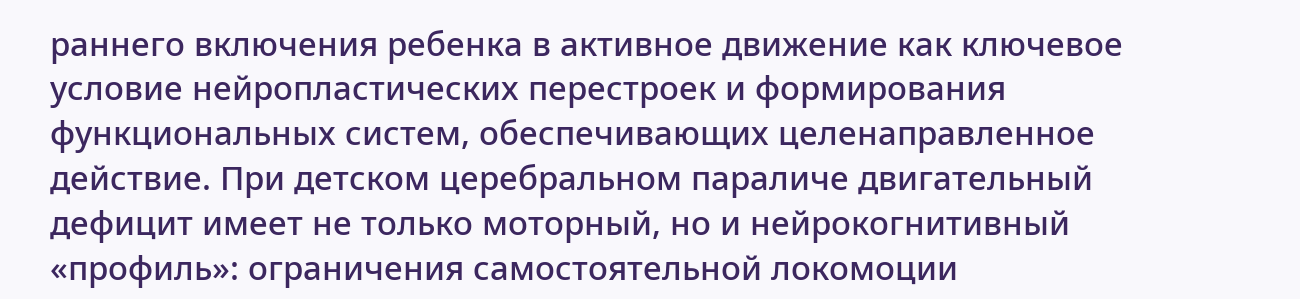раннего включения ребенка в активное движение как ключевое условие нейропластических перестроек и формирования функциональных систем, обеспечивающих целенаправленное действие. При детском церебральном параличе двигательный дефицит имеет не только моторный, но и нейрокогнитивный «профиль»: ограничения самостоятельной локомоции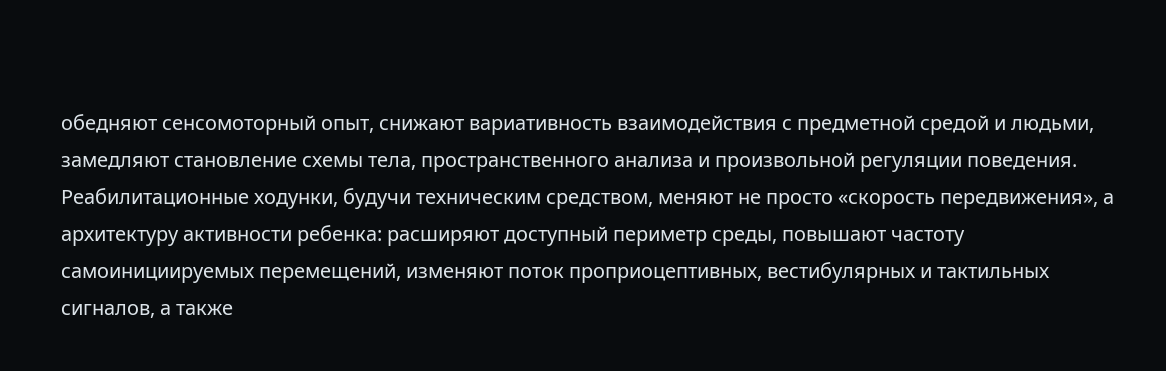обедняют сенсомоторный опыт, снижают вариативность взаимодействия с предметной средой и людьми, замедляют становление схемы тела, пространственного анализа и произвольной регуляции поведения. Реабилитационные ходунки, будучи техническим средством, меняют не просто «скорость передвижения», а архитектуру активности ребенка: расширяют доступный периметр среды, повышают частоту самоинициируемых перемещений, изменяют поток проприоцептивных, вестибулярных и тактильных сигналов, а также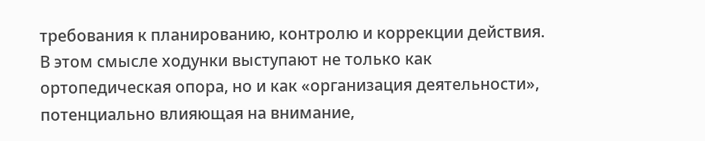требования к планированию, контролю и коррекции действия. В этом смысле ходунки выступают не только как ортопедическая опора, но и как «организация деятельности», потенциально влияющая на внимание,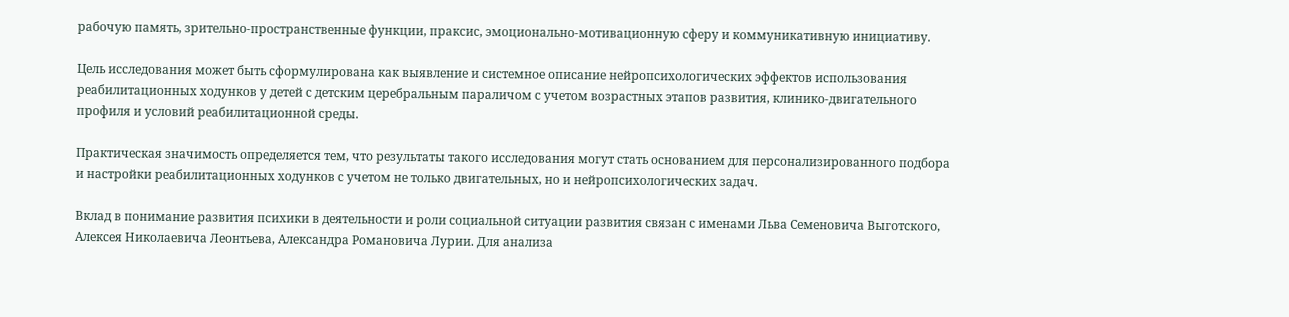рабочую память, зрительно-пространственные функции, праксис, эмоционально-мотивационную сферу и коммуникативную инициативу.

Цель исследования может быть сформулирована как выявление и системное описание нейропсихологических эффектов использования реабилитационных ходунков у детей с детским церебральным параличом с учетом возрастных этапов развития, клинико-двигательного профиля и условий реабилитационной среды.

Практическая значимость определяется тем, что результаты такого исследования могут стать основанием для персонализированного подбора и настройки реабилитационных ходунков с учетом не только двигательных, но и нейропсихологических задач.

Вклад в понимание развития психики в деятельности и роли социальной ситуации развития связан с именами Льва Семеновича Выготского, Алексея Николаевича Леонтьева, Александра Романовича Лурии. Для анализа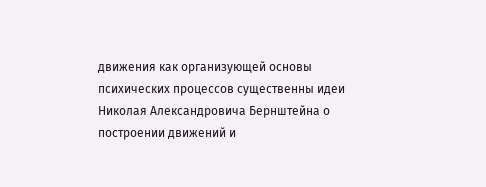движения как организующей основы психических процессов существенны идеи Николая Александровича Бернштейна о построении движений и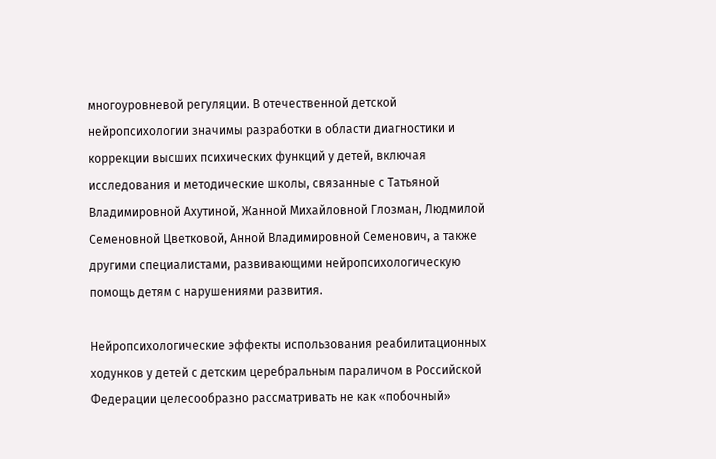многоуровневой регуляции. В отечественной детской нейропсихологии значимы разработки в области диагностики и коррекции высших психических функций у детей, включая исследования и методические школы, связанные с Татьяной Владимировной Ахутиной, Жанной Михайловной Глозман, Людмилой Семеновной Цветковой, Анной Владимировной Семенович, а также другими специалистами, развивающими нейропсихологическую помощь детям с нарушениями развития.

Нейропсихологические эффекты использования реабилитационных ходунков у детей с детским церебральным параличом в Российской Федерации целесообразно рассматривать не как «побочный»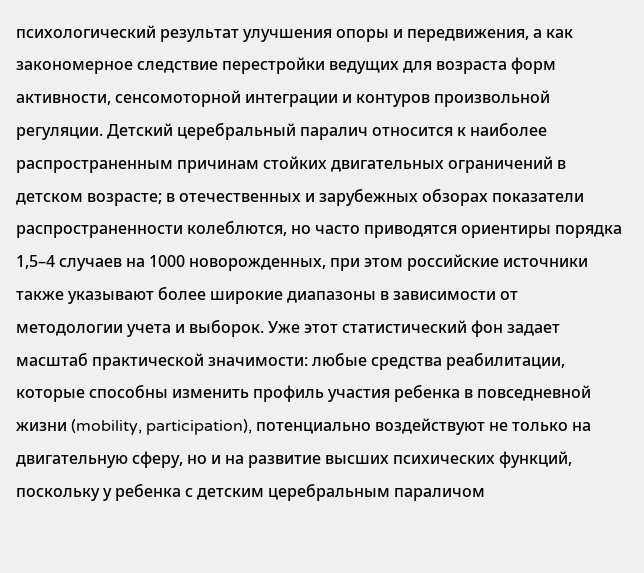психологический результат улучшения опоры и передвижения, а как закономерное следствие перестройки ведущих для возраста форм активности, сенсомоторной интеграции и контуров произвольной регуляции. Детский церебральный паралич относится к наиболее распространенным причинам стойких двигательных ограничений в детском возрасте; в отечественных и зарубежных обзорах показатели распространенности колеблются, но часто приводятся ориентиры порядка 1,5–4 случаев на 1000 новорожденных, при этом российские источники также указывают более широкие диапазоны в зависимости от методологии учета и выборок. Уже этот статистический фон задает масштаб практической значимости: любые средства реабилитации, которые способны изменить профиль участия ребенка в повседневной жизни (mobility, participation), потенциально воздействуют не только на двигательную сферу, но и на развитие высших психических функций, поскольку у ребенка с детским церебральным параличом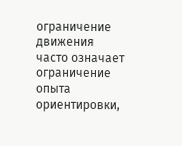ограничение движения часто означает ограничение опыта ориентировки,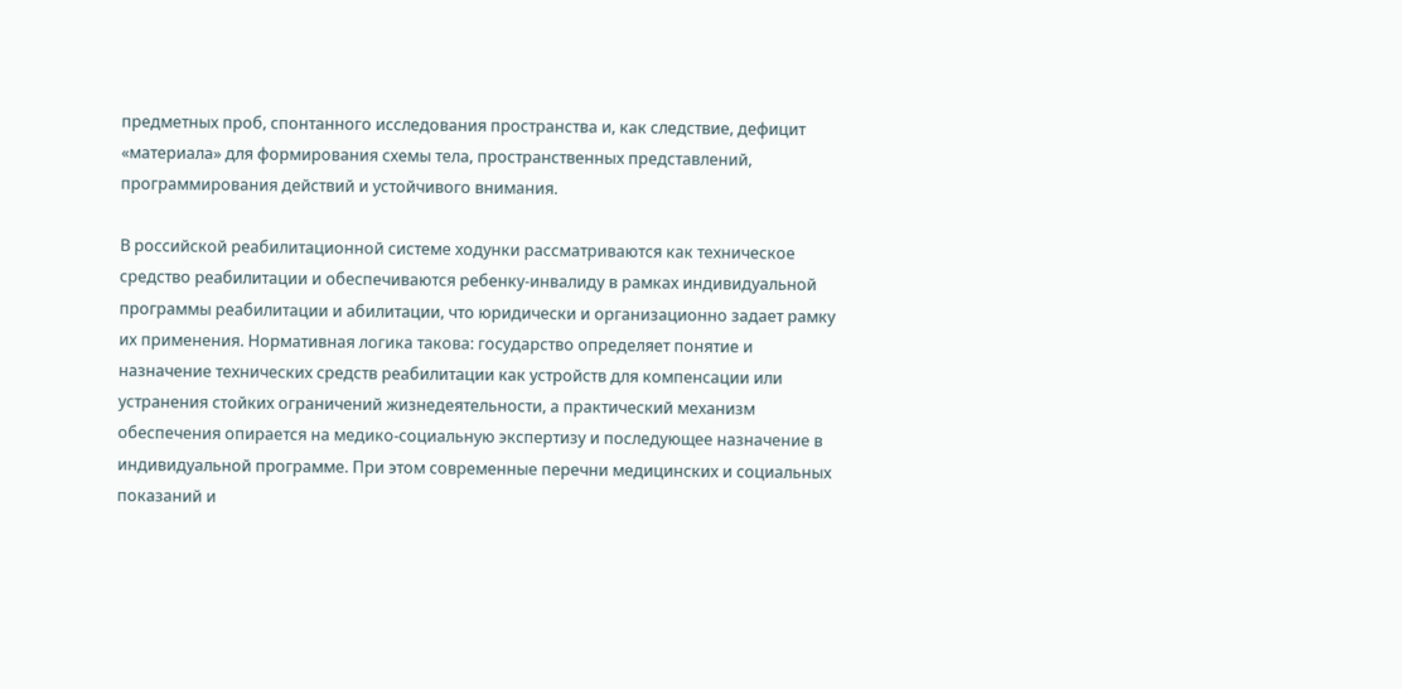предметных проб, спонтанного исследования пространства и, как следствие, дефицит «материала» для формирования схемы тела, пространственных представлений, программирования действий и устойчивого внимания.

В российской реабилитационной системе ходунки рассматриваются как техническое средство реабилитации и обеспечиваются ребенку-инвалиду в рамках индивидуальной программы реабилитации и абилитации, что юридически и организационно задает рамку их применения. Нормативная логика такова: государство определяет понятие и назначение технических средств реабилитации как устройств для компенсации или устранения стойких ограничений жизнедеятельности, а практический механизм обеспечения опирается на медико-социальную экспертизу и последующее назначение в индивидуальной программе. При этом современные перечни медицинских и социальных показаний и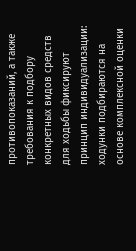противопоказаний, а также требования к подбору конкретных видов средств для ходьбы фиксируют принцип индивидуализации: ходунки подбираются на основе комплексной оценки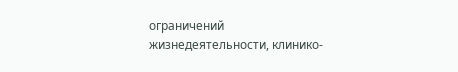ограничений жизнедеятельности, клинико-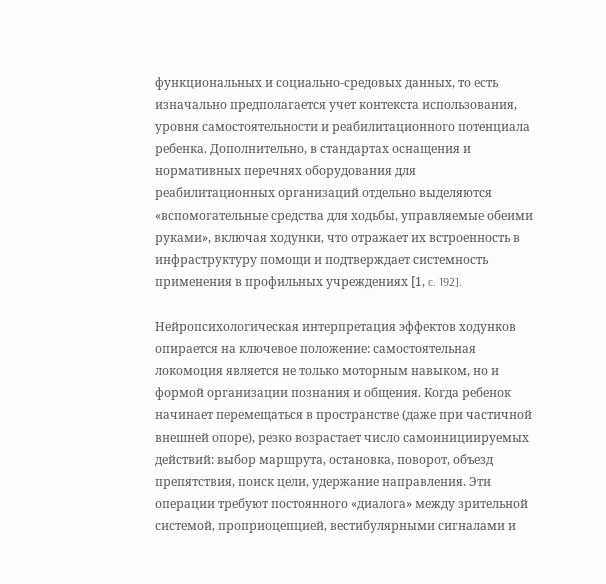функциональных и социально-средовых данных, то есть изначально предполагается учет контекста использования, уровня самостоятельности и реабилитационного потенциала ребенка. Дополнительно, в стандартах оснащения и нормативных перечнях оборудования для реабилитационных организаций отдельно выделяются «вспомогательные средства для ходьбы, управляемые обеими руками», включая ходунки, что отражает их встроенность в инфраструктуру помощи и подтверждает системность применения в профильных учреждениях [1, c. 192].

Нейропсихологическая интерпретация эффектов ходунков опирается на ключевое положение: самостоятельная локомоция является не только моторным навыком, но и формой организации познания и общения. Когда ребенок начинает перемещаться в пространстве (даже при частичной внешней опоре), резко возрастает число самоинициируемых действий: выбор маршрута, остановка, поворот, объезд препятствия, поиск цели, удержание направления. Эти операции требуют постоянного «диалога» между зрительной системой, проприоцепцией, вестибулярными сигналами и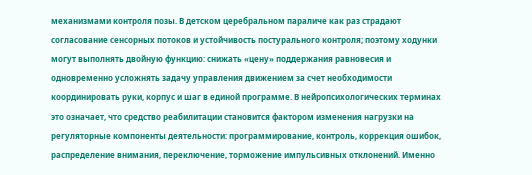механизмами контроля позы. В детском церебральном параличе как раз страдают согласование сенсорных потоков и устойчивость постурального контроля; поэтому ходунки могут выполнять двойную функцию: снижать «цену» поддержания равновесия и одновременно усложнять задачу управления движением за счет необходимости координировать руки, корпус и шаг в единой программе. В нейропсихологических терминах это означает, что средство реабилитации становится фактором изменения нагрузки на регуляторные компоненты деятельности: программирование, контроль, коррекция ошибок, распределение внимания, переключение, торможение импульсивных отклонений. Именно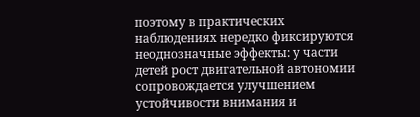поэтому в практических наблюдениях нередко фиксируются неоднозначные эффекты: у части детей рост двигательной автономии сопровождается улучшением устойчивости внимания и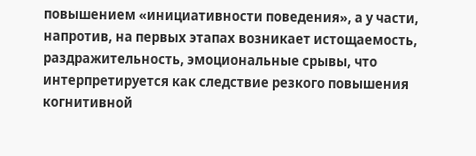повышением «инициативности поведения», а у части, напротив, на первых этапах возникает истощаемость, раздражительность, эмоциональные срывы, что интерпретируется как следствие резкого повышения когнитивной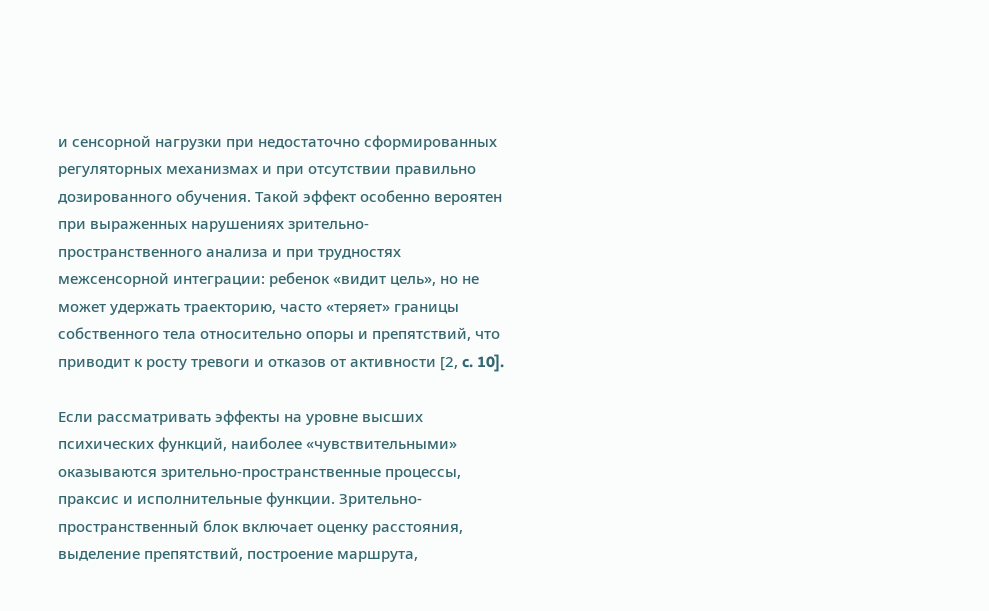и сенсорной нагрузки при недостаточно сформированных регуляторных механизмах и при отсутствии правильно дозированного обучения. Такой эффект особенно вероятен при выраженных нарушениях зрительно-пространственного анализа и при трудностях межсенсорной интеграции: ребенок «видит цель», но не может удержать траекторию, часто «теряет» границы собственного тела относительно опоры и препятствий, что приводит к росту тревоги и отказов от активности [2, c. 10].

Если рассматривать эффекты на уровне высших психических функций, наиболее «чувствительными» оказываются зрительно-пространственные процессы, праксис и исполнительные функции. Зрительно-пространственный блок включает оценку расстояния, выделение препятствий, построение маршрута,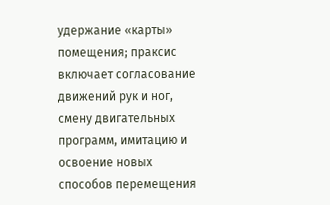удержание «карты» помещения; праксис включает согласование движений рук и ног, смену двигательных программ, имитацию и освоение новых способов перемещения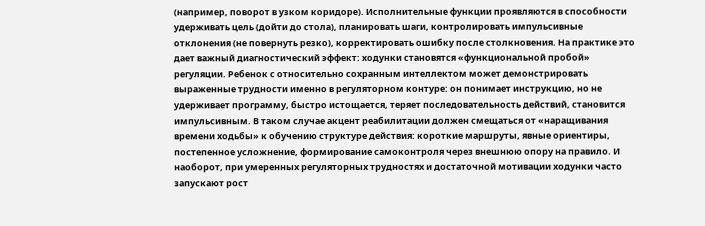(например, поворот в узком коридоре). Исполнительные функции проявляются в способности удерживать цель (дойти до стола), планировать шаги, контролировать импульсивные отклонения (не повернуть резко), корректировать ошибку после столкновения. На практике это дает важный диагностический эффект: ходунки становятся «функциональной пробой» регуляции. Ребенок с относительно сохранным интеллектом может демонстрировать выраженные трудности именно в регуляторном контуре: он понимает инструкцию, но не удерживает программу, быстро истощается, теряет последовательность действий, становится импульсивным. В таком случае акцент реабилитации должен смещаться от «наращивания времени ходьбы» к обучению структуре действия: короткие маршруты, явные ориентиры, постепенное усложнение, формирование самоконтроля через внешнюю опору на правило. И наоборот, при умеренных регуляторных трудностях и достаточной мотивации ходунки часто запускают рост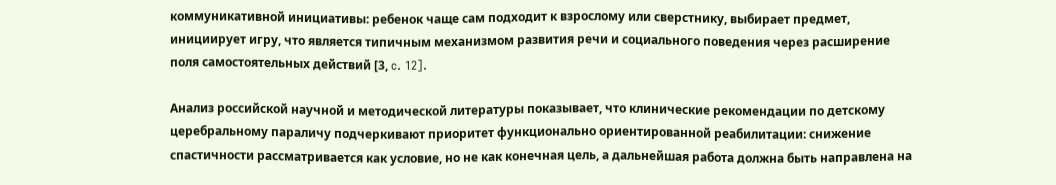коммуникативной инициативы: ребенок чаще сам подходит к взрослому или сверстнику, выбирает предмет, инициирует игру, что является типичным механизмом развития речи и социального поведения через расширение поля самостоятельных действий [3, c. 12].

Анализ российской научной и методической литературы показывает, что клинические рекомендации по детскому церебральному параличу подчеркивают приоритет функционально ориентированной реабилитации: снижение спастичности рассматривается как условие, но не как конечная цель, а дальнейшая работа должна быть направлена на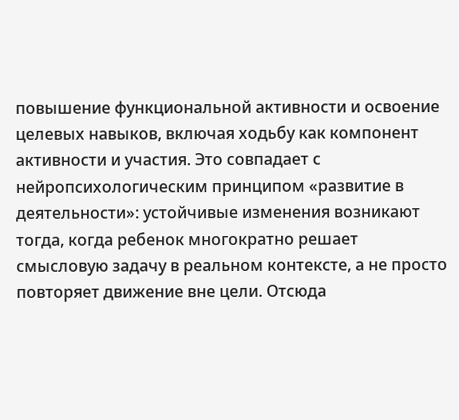повышение функциональной активности и освоение целевых навыков, включая ходьбу как компонент активности и участия. Это совпадает с нейропсихологическим принципом «развитие в деятельности»: устойчивые изменения возникают тогда, когда ребенок многократно решает смысловую задачу в реальном контексте, а не просто повторяет движение вне цели. Отсюда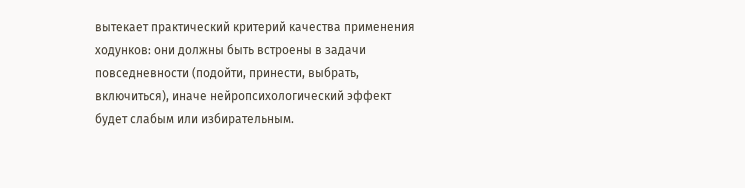вытекает практический критерий качества применения ходунков: они должны быть встроены в задачи повседневности (подойти, принести, выбрать, включиться), иначе нейропсихологический эффект будет слабым или избирательным.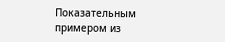Показательным примером из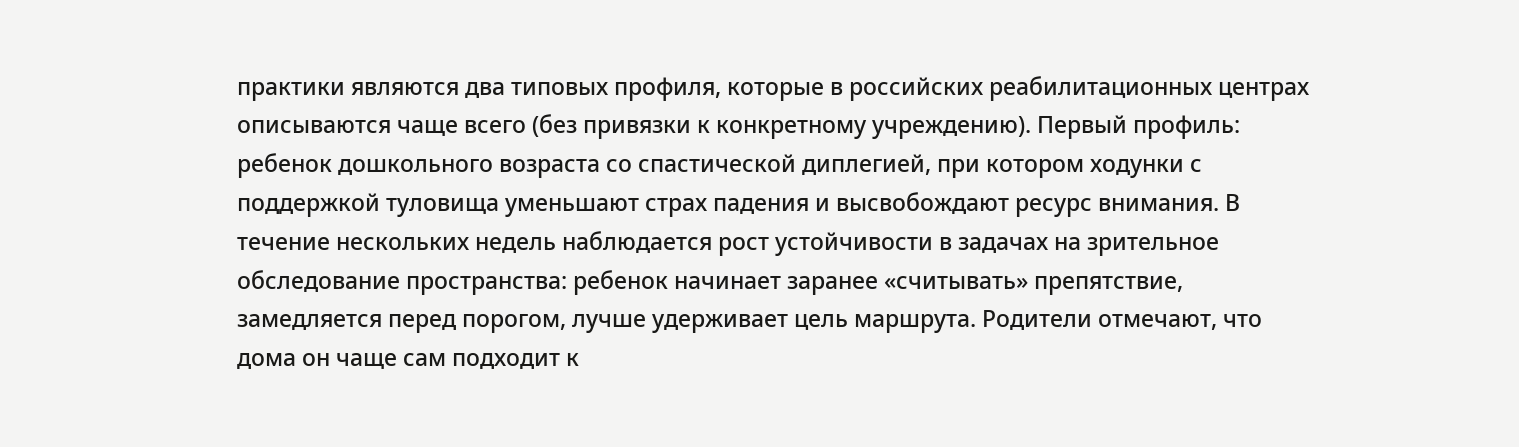практики являются два типовых профиля, которые в российских реабилитационных центрах описываются чаще всего (без привязки к конкретному учреждению). Первый профиль: ребенок дошкольного возраста со спастической диплегией, при котором ходунки с поддержкой туловища уменьшают страх падения и высвобождают ресурс внимания. В течение нескольких недель наблюдается рост устойчивости в задачах на зрительное обследование пространства: ребенок начинает заранее «считывать» препятствие, замедляется перед порогом, лучше удерживает цель маршрута. Родители отмечают, что дома он чаще сам подходит к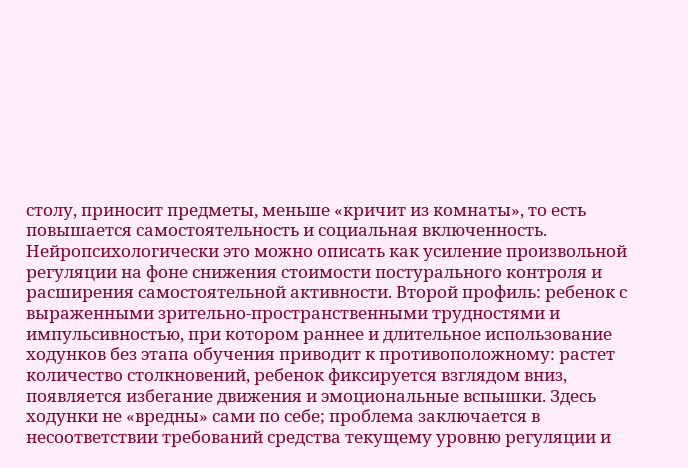столу, приносит предметы, меньше «кричит из комнаты», то есть повышается самостоятельность и социальная включенность. Нейропсихологически это можно описать как усиление произвольной регуляции на фоне снижения стоимости постурального контроля и расширения самостоятельной активности. Второй профиль: ребенок с выраженными зрительно-пространственными трудностями и импульсивностью, при котором раннее и длительное использование ходунков без этапа обучения приводит к противоположному: растет количество столкновений, ребенок фиксируется взглядом вниз, появляется избегание движения и эмоциональные вспышки. Здесь ходунки не «вредны» сами по себе; проблема заключается в несоответствии требований средства текущему уровню регуляции и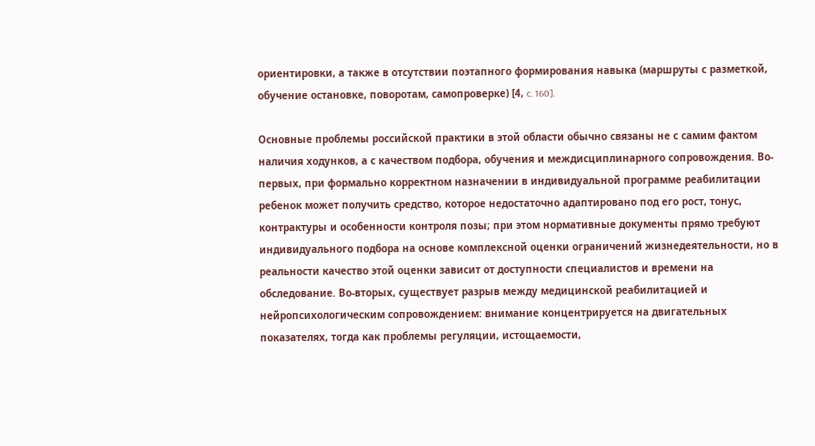ориентировки, а также в отсутствии поэтапного формирования навыка (маршруты с разметкой, обучение остановке, поворотам, самопроверке) [4, c. 160].

Основные проблемы российской практики в этой области обычно связаны не с самим фактом наличия ходунков, а с качеством подбора, обучения и междисциплинарного сопровождения. Во-первых, при формально корректном назначении в индивидуальной программе реабилитации ребенок может получить средство, которое недостаточно адаптировано под его рост, тонус, контрактуры и особенности контроля позы; при этом нормативные документы прямо требуют индивидуального подбора на основе комплексной оценки ограничений жизнедеятельности, но в реальности качество этой оценки зависит от доступности специалистов и времени на обследование. Во-вторых, существует разрыв между медицинской реабилитацией и нейропсихологическим сопровождением: внимание концентрируется на двигательных показателях, тогда как проблемы регуляции, истощаемости,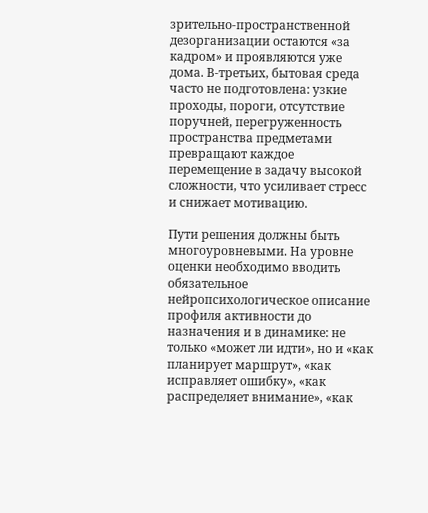зрительно-пространственной дезорганизации остаются «за кадром» и проявляются уже дома. В-третьих, бытовая среда часто не подготовлена: узкие проходы, пороги, отсутствие поручней, перегруженность пространства предметами превращают каждое перемещение в задачу высокой сложности, что усиливает стресс и снижает мотивацию.

Пути решения должны быть многоуровневыми. На уровне оценки необходимо вводить обязательное нейропсихологическое описание профиля активности до назначения и в динамике: не только «может ли идти», но и «как планирует маршрут», «как исправляет ошибку», «как распределяет внимание», «как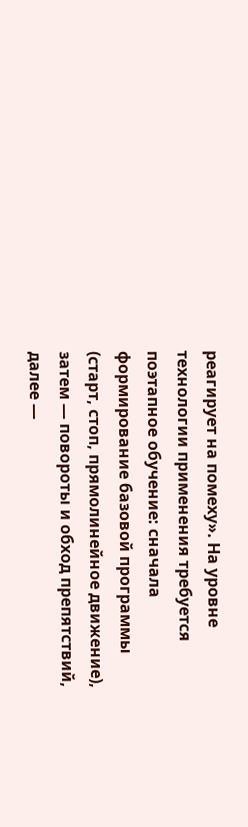реагирует на помеху». На уровне технологии применения требуется поэтапное обучение: сначала формирование базовой программы (старт, стоп, прямолинейное движение), затем — повороты и обход препятствий, далее —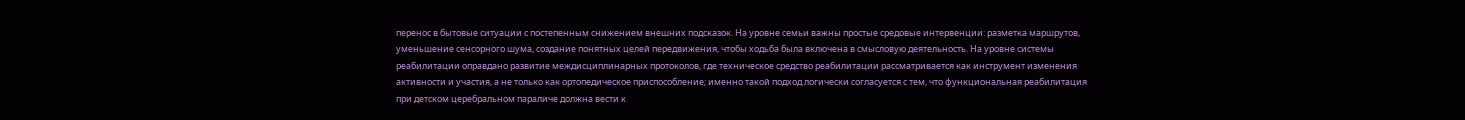перенос в бытовые ситуации с постепенным снижением внешних подсказок. На уровне семьи важны простые средовые интервенции: разметка маршрутов, уменьшение сенсорного шума, создание понятных целей передвижения, чтобы ходьба была включена в смысловую деятельность. На уровне системы реабилитации оправдано развитие междисциплинарных протоколов, где техническое средство реабилитации рассматривается как инструмент изменения активности и участия, а не только как ортопедическое приспособление; именно такой подход логически согласуется с тем, что функциональная реабилитация при детском церебральном параличе должна вести к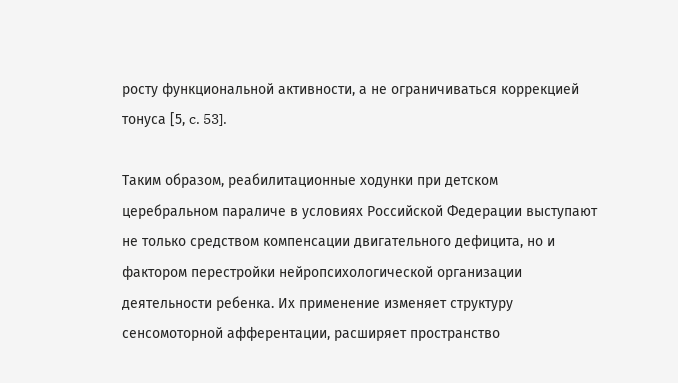росту функциональной активности, а не ограничиваться коррекцией тонуса [5, c. 53].

Таким образом, реабилитационные ходунки при детском церебральном параличе в условиях Российской Федерации выступают не только средством компенсации двигательного дефицита, но и фактором перестройки нейропсихологической организации деятельности ребенка. Их применение изменяет структуру сенсомоторной афферентации, расширяет пространство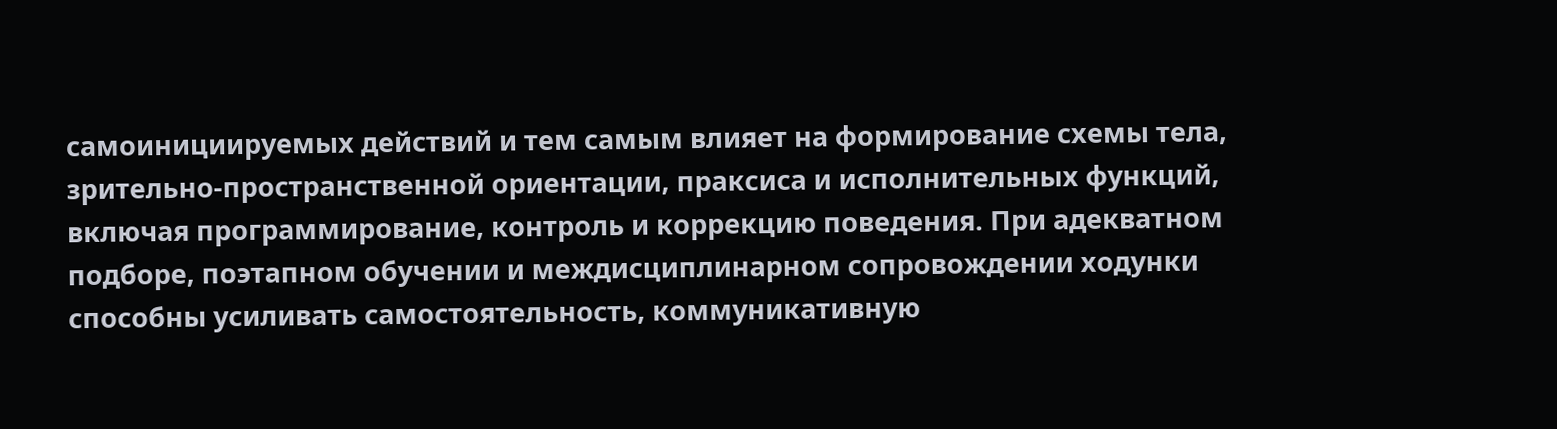самоинициируемых действий и тем самым влияет на формирование схемы тела, зрительно-пространственной ориентации, праксиса и исполнительных функций, включая программирование, контроль и коррекцию поведения. При адекватном подборе, поэтапном обучении и междисциплинарном сопровождении ходунки способны усиливать самостоятельность, коммуникативную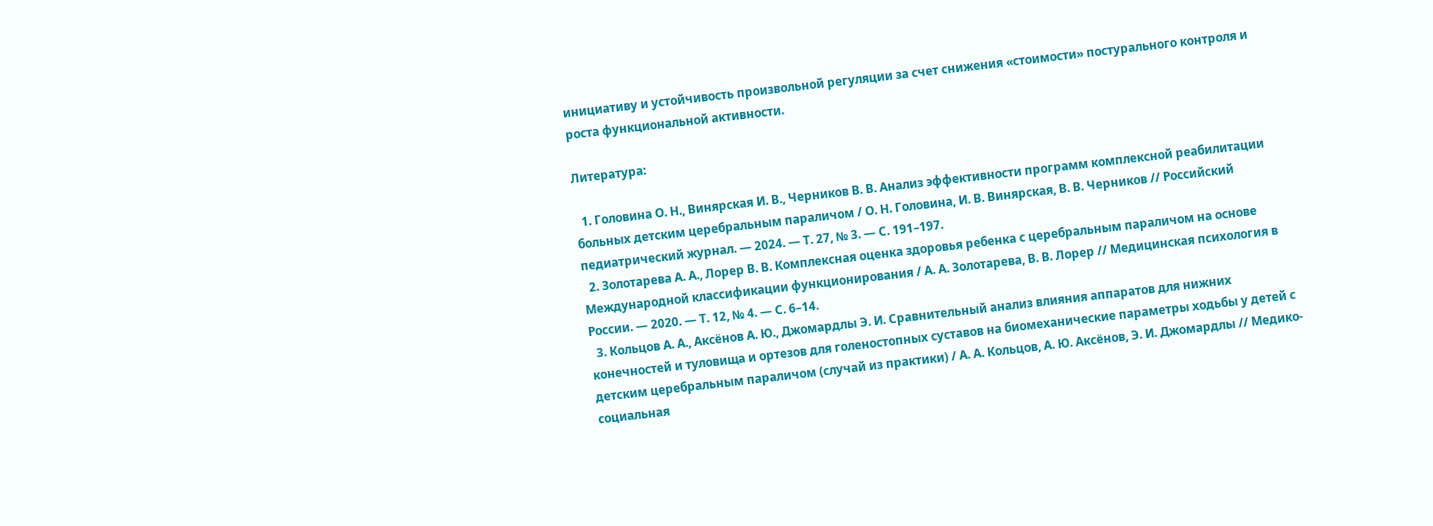инициативу и устойчивость произвольной регуляции за счет снижения «стоимости» постурального контроля и роста функциональной активности.

Литература:

  1. Головина О. Н., Винярская И. В., Черников В. В. Анализ эффективности программ комплексной реабилитации больных детским церебральным параличом / О. Н. Головина, И. В. Винярская, В. В. Черников // Российский педиатрический журнал. — 2024. — Т. 27, № 3. — С. 191–197.
  2. Золотарева А. А., Лорер В. В. Комплексная оценка здоровья ребенка с церебральным параличом на основе Международной классификации функционирования / А. А. Золотарева, В. В. Лорер // Медицинская психология в России. — 2020. — Т. 12, № 4. — С. 6–14.
  3. Кольцов А. А., Аксёнов А. Ю., Джомардлы Э. И. Сравнительный анализ влияния аппаратов для нижних конечностей и туловища и ортезов для голеностопных суставов на биомеханические параметры ходьбы у детей с детским церебральным параличом (случай из практики) / А. А. Кольцов, А. Ю. Аксёнов, Э. И. Джомардлы // Медико-социальная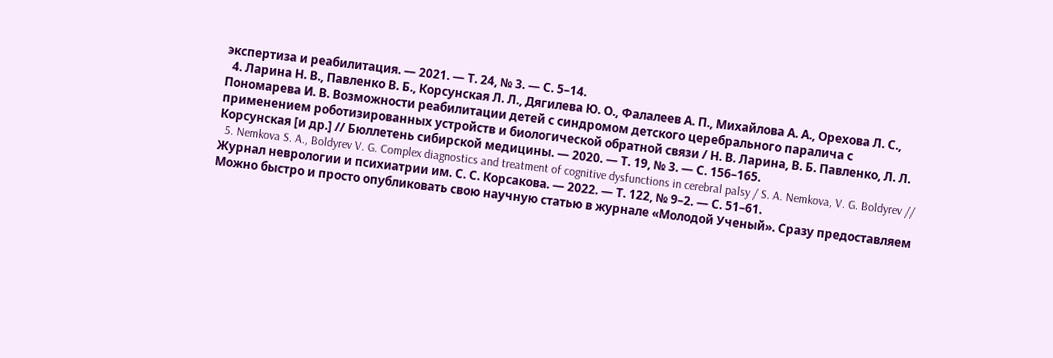экспертиза и реабилитация. — 2021. — Т. 24, № 3. — С. 5–14.
  4. Ларина Н. В., Павленко В. Б., Корсунская Л. Л., Дягилева Ю. О., Фалалеев А. П., Михайлова А. А., Орехова Л. С., Пономарева И. В. Возможности реабилитации детей с синдромом детского церебрального паралича с применением роботизированных устройств и биологической обратной связи / Н. В. Ларина, В. Б. Павленко, Л. Л. Корсунская [и др.] // Бюллетень сибирской медицины. — 2020. — Т. 19, № 3. — С. 156–165.
  5. Nemkova S. A., Boldyrev V. G. Complex diagnostics and treatment of cognitive dysfunctions in cerebral palsy / S. A. Nemkova, V. G. Boldyrev // Журнал неврологии и психиатрии им. С. С. Корсакова. — 2022. — Т. 122, № 9–2. — С. 51–61.
Можно быстро и просто опубликовать свою научную статью в журнале «Молодой Ученый». Сразу предоставляем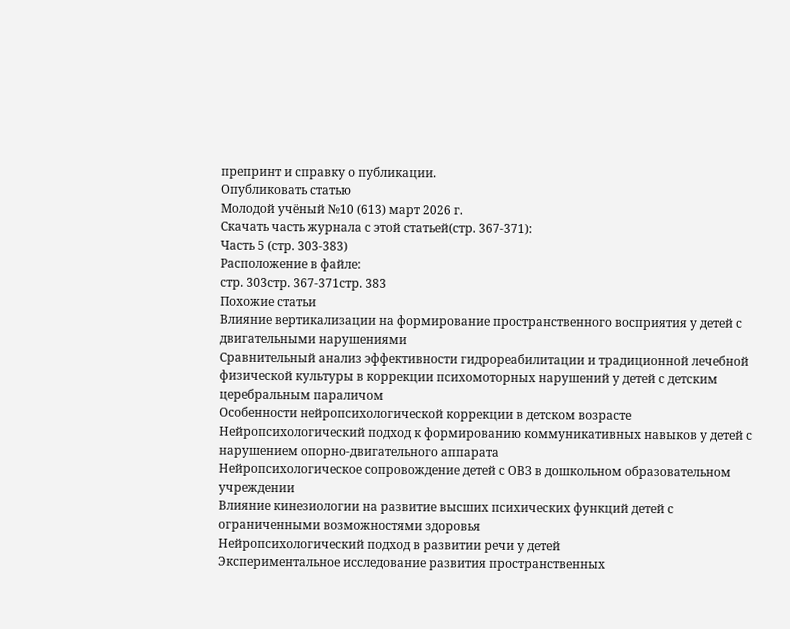препринт и справку о публикации.
Опубликовать статью
Молодой учёный №10 (613) март 2026 г.
Скачать часть журнала с этой статьей(стр. 367-371):
Часть 5 (стр. 303-383)
Расположение в файле:
стр. 303стр. 367-371стр. 383
Похожие статьи
Влияние вертикализации на формирование пространственного восприятия у детей с двигательными нарушениями
Сравнительный анализ эффективности гидрореабилитации и традиционной лечебной физической культуры в коррекции психомоторных нарушений у детей с детским церебральным параличом
Особенности нейропсихологической коррекции в детском возрасте
Нейропсихологический подход к формированию коммуникативных навыков у детей с нарушением опорно-двигательного аппарата
Нейропсихологическое сопровождение детей с ОВЗ в дошкольном образовательном учреждении
Влияние кинезиологии на развитие высших психических функций детей с ограниченными возможностями здоровья
Нейропсихологический подход в развитии речи у детей
Экспериментальное исследование развития пространственных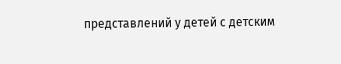представлений у детей с детским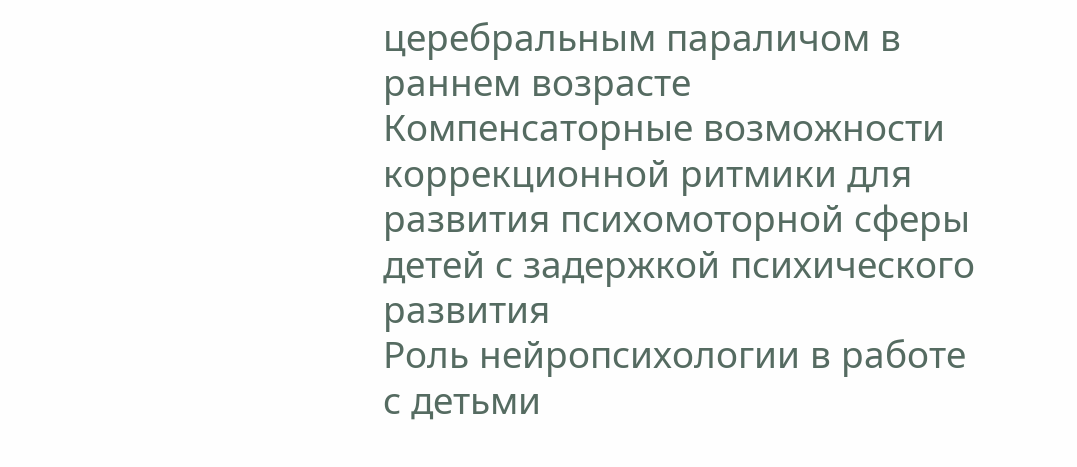церебральным параличом в раннем возрасте
Компенсаторные возможности коррекционной ритмики для развития психомоторной сферы детей с задержкой психического развития
Роль нейропсихологии в работе с детьми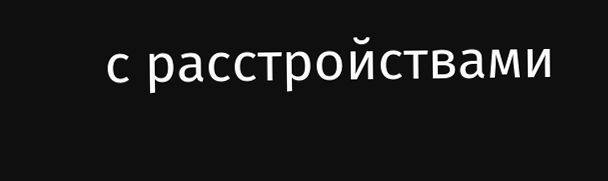с расстройствами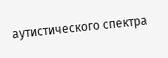аутистического спектра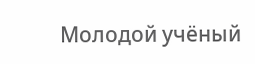Молодой учёный